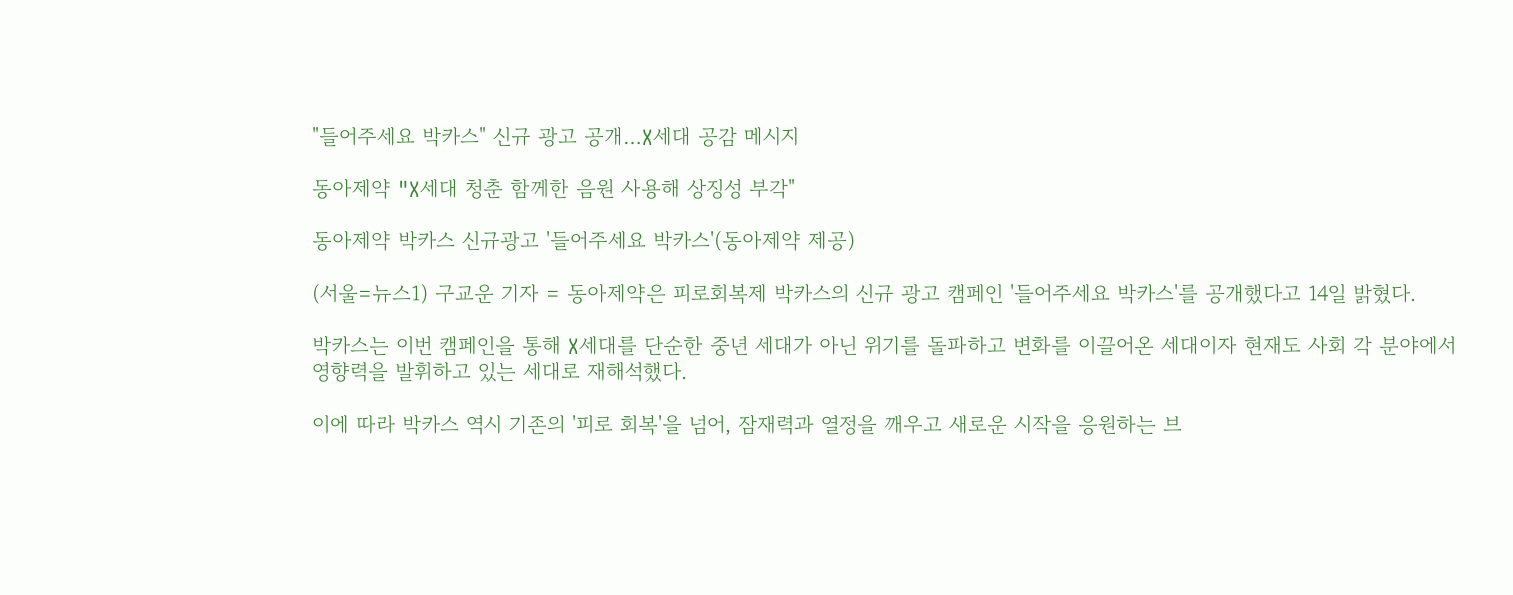"들어주세요 박카스" 신규 광고 공개…X세대 공감 메시지

동아제약 "X세대 청춘 함께한 음원 사용해 상징성 부각"

동아제약 박카스 신규광고 '들어주세요 박카스'(동아제약 제공)

(서울=뉴스1) 구교운 기자 = 동아제약은 피로회복제 박카스의 신규 광고 캠페인 '들어주세요 박카스'를 공개했다고 14일 밝혔다.

박카스는 이번 캠페인을 통해 X세대를 단순한 중년 세대가 아닌 위기를 돌파하고 변화를 이끌어온 세대이자 현재도 사회 각 분야에서 영향력을 발휘하고 있는 세대로 재해석했다.

이에 따라 박카스 역시 기존의 '피로 회복'을 넘어, 잠재력과 열정을 깨우고 새로운 시작을 응원하는 브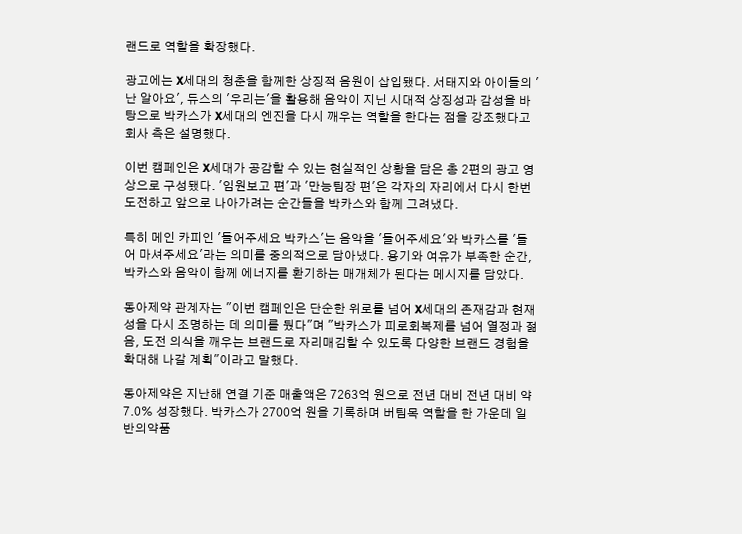랜드로 역할을 확장했다.

광고에는 X세대의 청춘을 함께한 상징적 음원이 삽입됐다. 서태지와 아이들의 '난 알아요', 듀스의 '우리는'을 활용해 음악이 지닌 시대적 상징성과 감성을 바탕으로 박카스가 X세대의 엔진을 다시 깨우는 역할을 한다는 점을 강조했다고 회사 측은 설명했다.

이번 캠페인은 X세대가 공감할 수 있는 현실적인 상황을 담은 총 2편의 광고 영상으로 구성됐다. '임원보고 편'과 '만능팀장 편'은 각자의 자리에서 다시 한번 도전하고 앞으로 나아가려는 순간들을 박카스와 함께 그려냈다.

특히 메인 카피인 '들어주세요 박카스'는 음악을 '들어주세요'와 박카스를 '들어 마셔주세요'라는 의미를 중의적으로 담아냈다. 용기와 여유가 부족한 순간, 박카스와 음악이 함께 에너지를 환기하는 매개체가 된다는 메시지를 담았다.

동아제약 관계자는 "이번 캠페인은 단순한 위로를 넘어 X세대의 존재감과 현재성을 다시 조명하는 데 의미를 뒀다"며 "박카스가 피로회복제를 넘어 열정과 젊음, 도전 의식을 깨우는 브랜드로 자리매김할 수 있도록 다양한 브랜드 경험을 확대해 나갈 계획"이라고 말했다.

동아제약은 지난해 연결 기준 매출액은 7263억 원으로 전년 대비 전년 대비 약 7.0% 성장했다. 박카스가 2700억 원을 기록하며 버팀목 역할을 한 가운데 일반의약품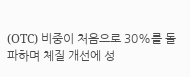(OTC) 비중이 처음으로 30%를 돌파하며 체질 개선에 성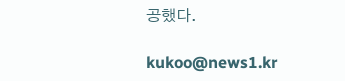공했다.

kukoo@news1.kr